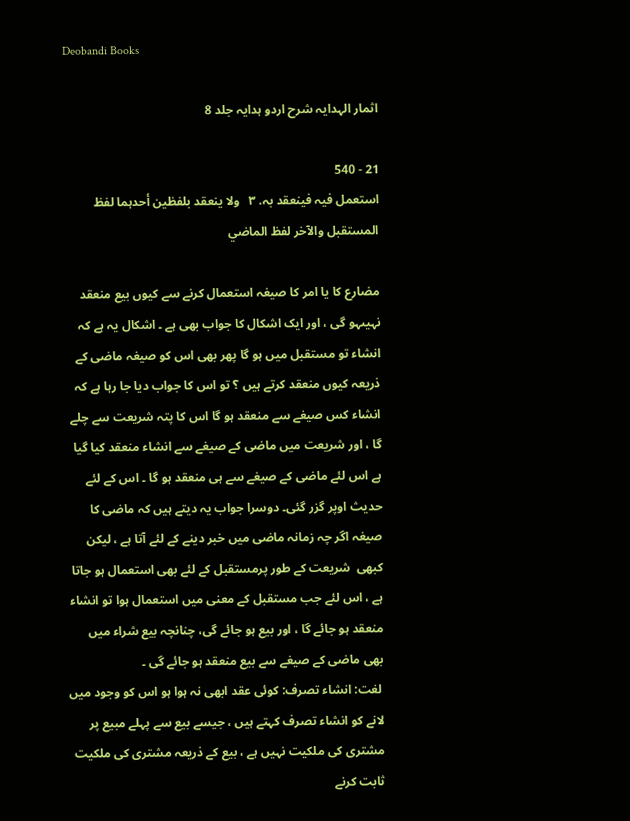Deobandi Books

اثمار الہدایہ شرح اردو ہدایہ جلد 8

21 - 540
استعمل فیہ فینعقد بہ. ٣   ولا ینعقد بلفظین أحدہما لفظ المستقبل والآخر لفظ الماضي

مضارع کا یا امر کا صیغہ استعمال کرنے سے کیوں بیع منعقد نہیںہو گی ، اور ایک اشکال کا جواب بھی ہے ۔ اشکال یہ ہے کہ انشاء تو مستقبل میں ہو گا پھر بھی اس کو صیغہ ماضی کے ذریعہ کیوں منعقد کرتے ہیں ؟ تو اس کا جواب دیا جا رہا ہے کہ  انشاء کس صیغے سے منعقد ہو گا اس کا پتہ شریعت سے چلے گا ، اور شریعت میں ماضی کے صیغے سے انشاء منعقد کیا گیا ہے اس لئے ماضی کے صیغے سے ہی منعقد ہو گا ۔ اس کے لئے حدیث اوپر گزر گئی۔ دوسرا جواب یہ دیتے ہیں کہ ماضی کا صیغہ اگر چہ زمانہ ماضی میں خبر دینے کے لئے آتا ہے ، لیکن کبھی  شریعت کے طور پرمستقبل کے لئے بھی استعمال ہو جاتا ہے ، اس لئے جب مستقبل کے معنی میں استعمال ہوا تو انشاء منعقد ہو جائے گا ، اور بیع ہو جائے گی، چنانچہ بیع شراء میں بھی ماضی کے صیغے سے بیع منعقد ہو جائے گی ۔
 لغت: انشاء تصرف: کوئی عقد ابھی نہ ہوا ہو اس کو وجود میں لانے کو انشاء تصرف کہتے ہیں ، جیسے بیع سے پہلے مبیع پر مشتری کی ملکیت نہیں ہے ، بیع کے ذریعہ مشتری کی ملکیت ثابت کرنے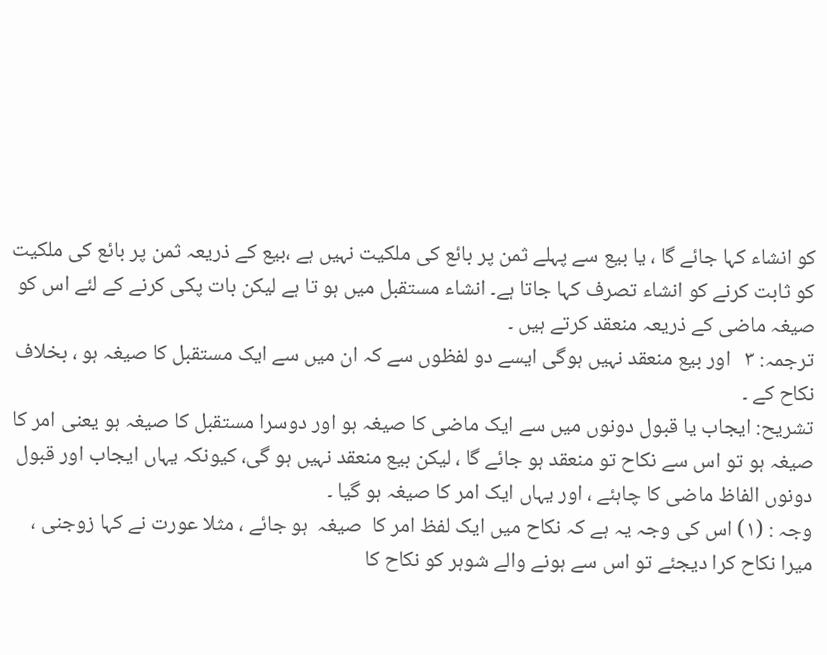کو انشاء کہا جائے گا ، یا بیع سے پہلے ثمن پر بائع کی ملکیت نہیں ہے ،بیع کے ذریعہ ثمن پر بائع کی ملکیت کو ثابت کرنے کو انشاء تصرف کہا جاتا ہے۔ انشاء مستقبل میں ہو تا ہے لیکن بات پکی کرنے کے لئے اس کو صیغہ ماضی کے ذریعہ منعقد کرتے ہیں ۔
ترجمہ: ٣   اور بیع منعقد نہیں ہوگی ایسے دو لفظوں سے کہ ان میں سے ایک مستقبل کا صیغہ ہو ، بخلاف نکاح کے ۔
تشریح: ایجاب یا قبول دونوں میں سے ایک ماضی کا صیغہ ہو اور دوسرا مستقبل کا صیغہ ہو یعنی امر کا صیغہ ہو تو اس سے نکاح تو منعقد ہو جائے گا ، لیکن بیع منعقد نہیں ہو گی، کیونکہ یہاں ایجاب اور قبول دونوں الفاظ ماضی کا چاہئے ، اور یہاں ایک امر کا صیغہ ہو گیا ۔
وجہ : (١) اس کی وجہ یہ ہے کہ نکاح میں ایک لفظ امر کا  صیغہ  ہو جائے ، مثلا عورت نے کہا زوجنی ، میرا نکاح کرا دیجئے تو اس سے ہونے والے شوہر کو نکاح کا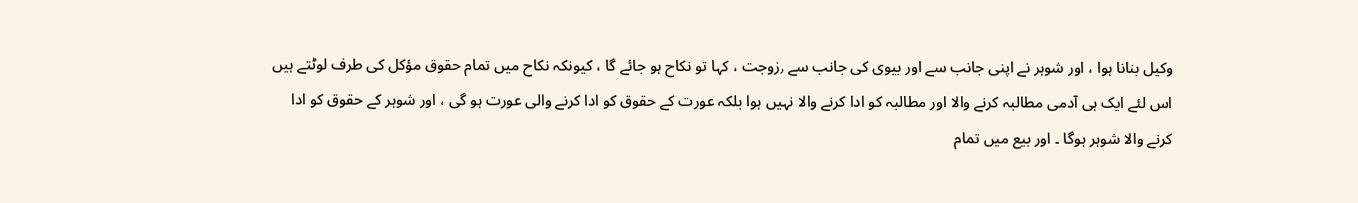وکیل بنانا ہوا ، اور شوہر نے اپنی جانب سے اور بیوی کی جانب سے ٫زوجت ، کہا تو نکاح ہو جائے گا ، کیونکہ نکاح میں تمام حقوق مؤکل کی طرف لوٹتے ہیں اس لئے ایک ہی آدمی مطالبہ کرنے والا اور مطالبہ کو ادا کرنے والا نہیں ہوا بلکہ عورت کے حقوق کو ادا کرنے والی عورت ہو گی ، اور شوہر کے حقوق کو ادا کرنے والا شوہر ہوگا ۔ اور بیع میں تمام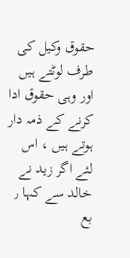حقوق وکیل کی طرف لوٹتے ہیں اور وہی حقوق ادا کرنے کے ذمہ دار ہوتے ہیں ، اس لئے اگر زید نے خالد سے کہا ٫ بع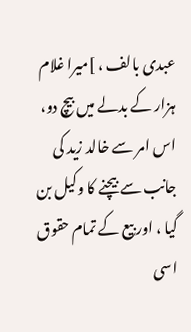عبدی بالف ، ]میرا غلام ہزار کے بدلے میں بیچ دو، اس امر سے خالد زید کی جانب سے بیچنے کا وکیل بن گیا ، اور بیع کے تمام حقوق اسی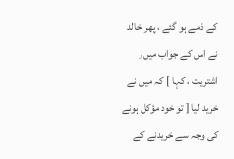کے ذمے ہو گئے ، پھر خالد نے اس کے جواب میں٫ اشتریت ، کہا ] کہ میں نے خرید لیا [ تو خود مؤکل ہونے کی وجہ سے خریدنے کے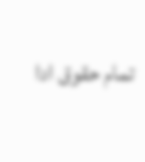تمام حقوق ادا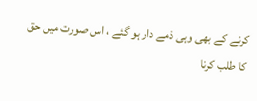کرنے کے بھی وہی ذمے دار ہو گئے ، اس صورت میں حق کا طلب کرنا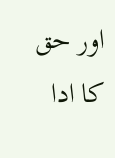اور حق کا ادا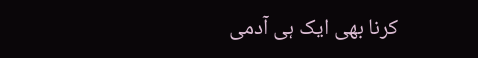کرنا بھی ایک ہی آدمی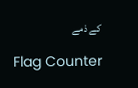کے ذمے

Flag Counter